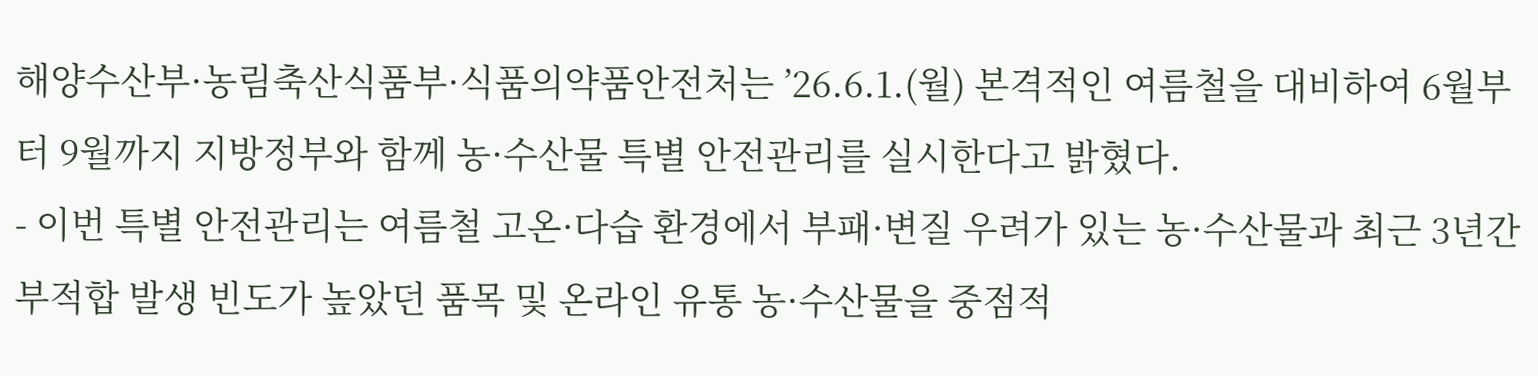해양수산부·농림축산식품부·식품의약품안전처는 ’26.6.1.(월) 본격적인 여름철을 대비하여 6월부터 9월까지 지방정부와 함께 농·수산물 특별 안전관리를 실시한다고 밝혔다.
- 이번 특별 안전관리는 여름철 고온·다습 환경에서 부패·변질 우려가 있는 농·수산물과 최근 3년간 부적합 발생 빈도가 높았던 품목 및 온라인 유통 농·수산물을 중점적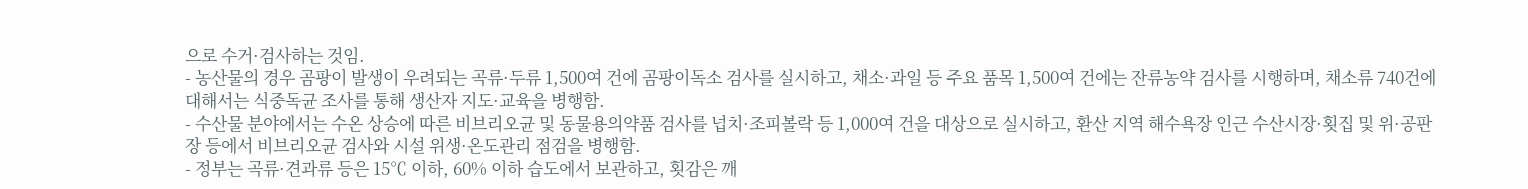으로 수거·검사하는 것임.
- 농산물의 경우 곰팡이 발생이 우려되는 곡류·두류 1,500여 건에 곰팡이독소 검사를 실시하고, 채소·과일 등 주요 품목 1,500여 건에는 잔류농약 검사를 시행하며, 채소류 740건에 대해서는 식중독균 조사를 통해 생산자 지도·교육을 병행함.
- 수산물 분야에서는 수온 상승에 따른 비브리오균 및 동물용의약품 검사를 넙치·조피볼락 등 1,000여 건을 대상으로 실시하고, 환산 지역 해수욕장 인근 수산시장·횟집 및 위·공판장 등에서 비브리오균 검사와 시설 위생·온도관리 점검을 병행함.
- 정부는 곡류·견과류 등은 15℃ 이하, 60% 이하 습도에서 보관하고, 횟감은 깨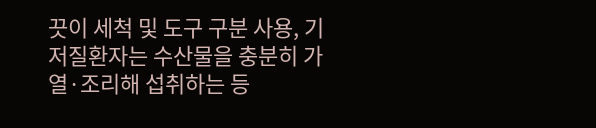끗이 세척 및 도구 구분 사용, 기저질환자는 수산물을 충분히 가열·조리해 섭취하는 등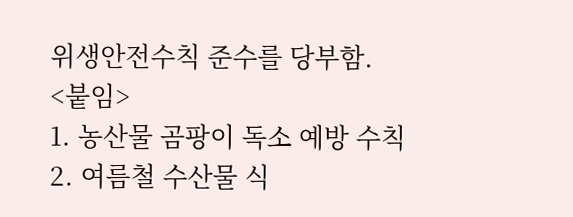위생안전수칙 준수를 당부함.
<붙임>
1. 농산물 곰팡이 독소 예방 수칙
2. 여름철 수산물 식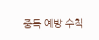중독 예방 수칙